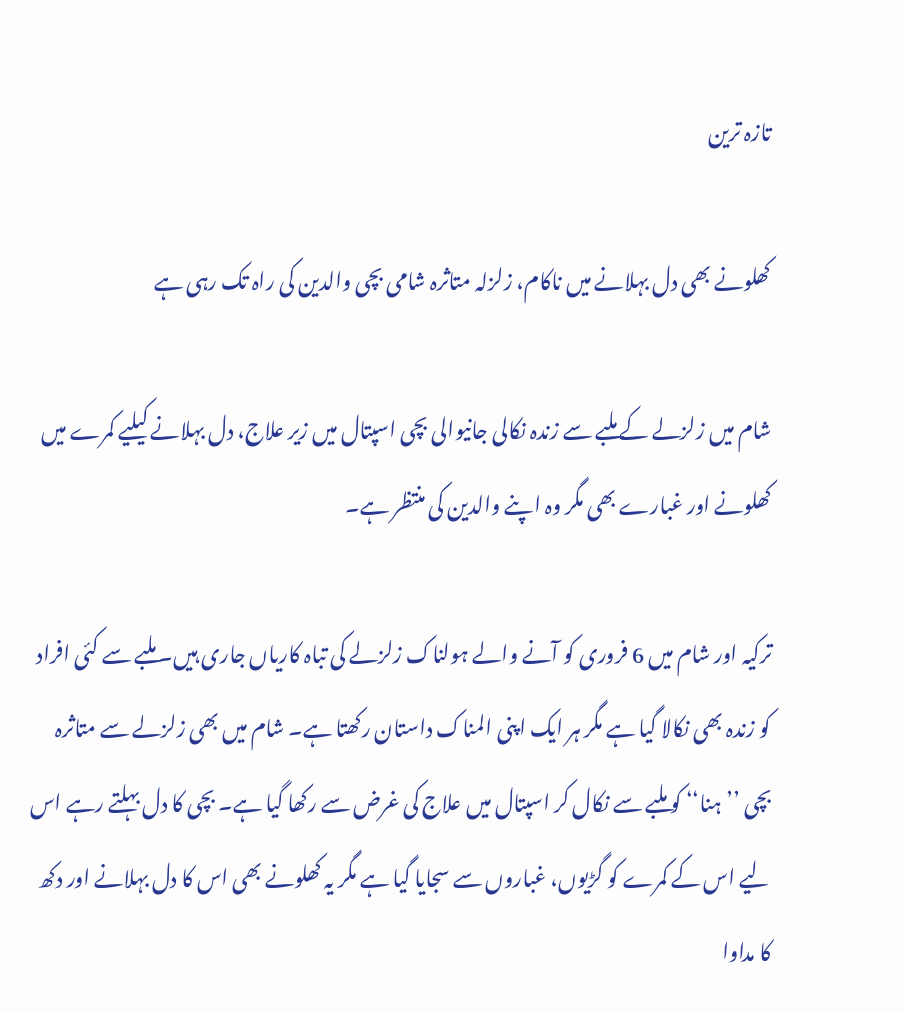تازہ ترین

کھلونے بھی دل بہلانے میں ناکام، زلزلہ متاثرہ شامی بچی والدین کی راہ تک رہی ہے

شام میں زلزلے کے ملبے سے زندہ نکالی جانیوالی بچی اسپتال میں زیر علاج، دل بہلانے کیلیے کمرے میں کھلونے اور غبارے بھی مگر وہ اپنے والدین کی منتظر ہے۔

ترکیہ اور شام میں 6 فروری کو آنے والے ہولناک زلزلے کی تباہ کاریاں جاری ہیں۔ ملبے سے کئی افراد کو زندہ بھی نکالا گیا ہے مگر ہر ایک اپنی المناک داستان رکھتا ہے۔ شام میں بھی زلزلے سے متاثرہ بچی ’’ہنا‘‘ کو ملبے سے نکال کر اسپتال میں علاج کی غرض سے رکھا گیا ہے۔ بچی کا دل بہلتے رہے اس لیے اس کے کمرے کو گڑیوں، غباروں سے سجایا گیا ہے مگر یہ کھلونے بھی اس کا دل بہلانے اور دکھ کا مداوا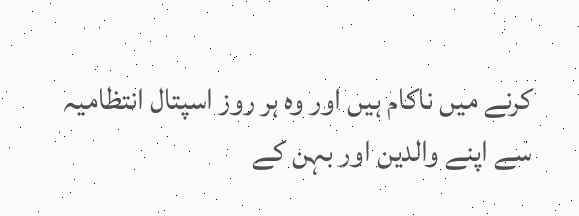کرنے میں ناکام ہیں اور وہ ہر روز اسپتال انتظامیہ سے اپنے والدین اور بہن کے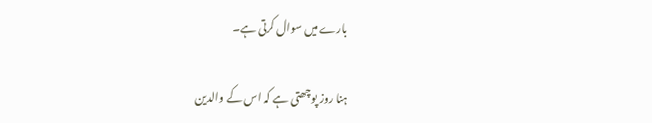بارے میں سوال کرتی ہے۔

ہنا روز پوچھتی ہے کہ اس کے والدین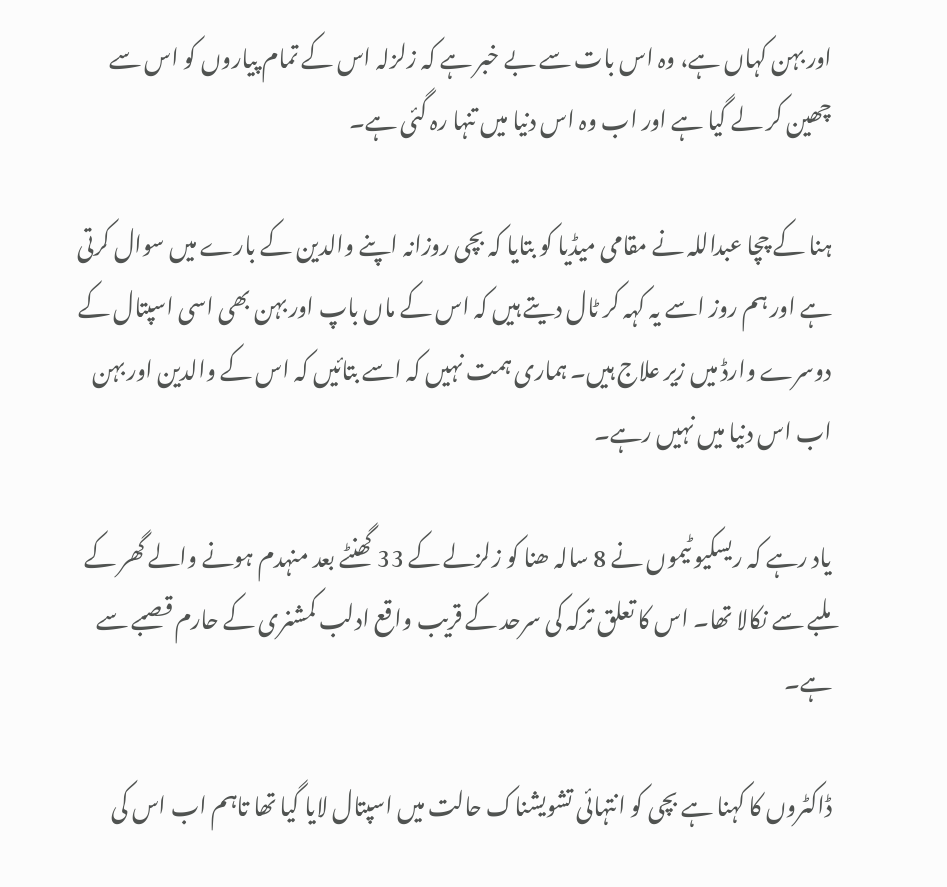اور بہن کہاں ہے، وہ اس بات سے بے خبر ہے کہ زلزلہ اس کے تمام پیاروں کو اس سے چھین کر لے گیا ہے اور اب وہ اس دنیا میں تنہا رہ گئی ہے۔

ہنا کے چچا عبداللہ نے مقامی میڈیا کو بتایا کہ بچی روزانہ اپنے والدین کے بارے میں سوال کرتی ہے اور ہم روز اسے یہ کہہ کر ٹال دیتے ہیں کہ اس کے ماں باپ اور بہن بھی اسی اسپتال کے دوسرے وارڈ میں زیر علاج ہیں۔ ہماری ہمت نہیں کہ اسے بتائیں کہ اس کے والدین اور بہن اب اس دنیا میں نہیں رہے۔

یاد رہے کہ ریسکیو ٹیموں نے 8 سالہ ھنا کو زلزلے کے 33 گھنٹے بعد منہدم ہونے والے گھر کے ملبے سے نکالا تھا۔ اس کا تعلق ترکہ کی سرحد کے قریب واقع ادلب کمشنری کے حارم قصبے سے ہے۔

ڈاکٹروں کا کہنا ہے بچی کو انتہائی تشویشناک حالت میں اسپتال لایا گیا تھا تاہم اب اس کی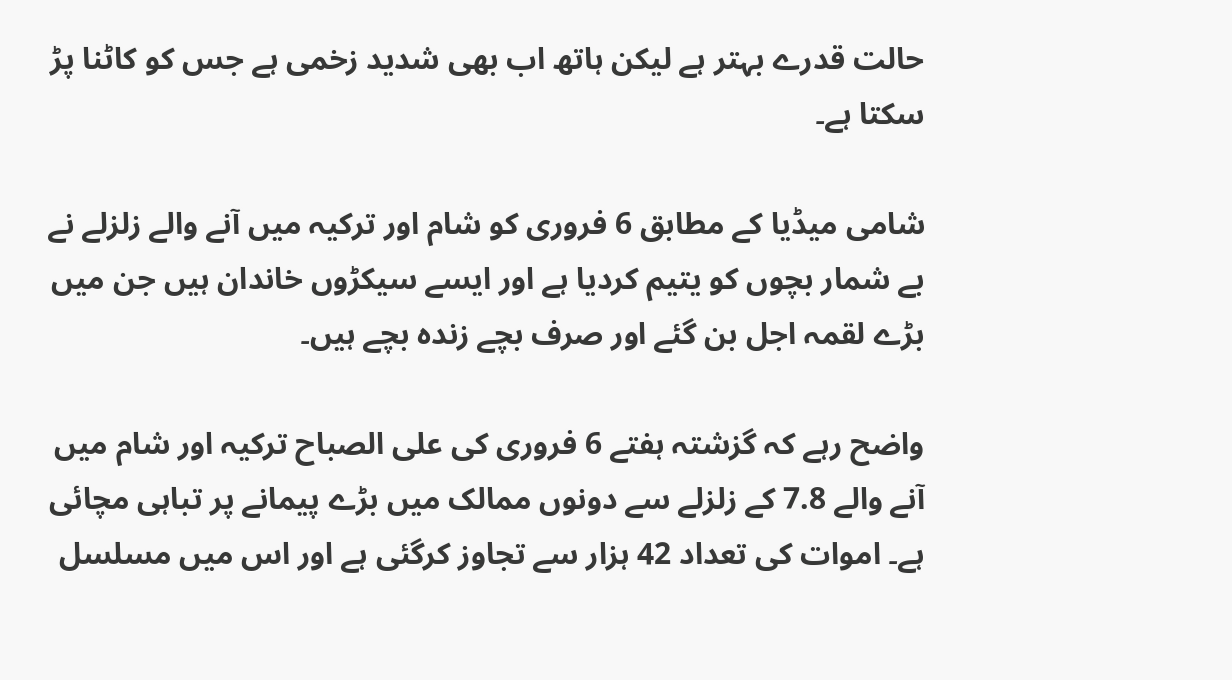حالت قدرے بہتر ہے لیکن ہاتھ اب بھی شدید زخمی ہے جس کو کاٹنا پڑ سکتا ہے۔

شامی میڈیا کے مطابق 6 فروری کو شام اور ترکیہ میں آنے والے زلزلے نے بے شمار بچوں کو یتیم کردیا ہے اور ایسے سیکڑوں خاندان ہیں جن میں بڑے لقمہ اجل بن گئے اور صرف بچے زندہ بچے ہیں۔

واضح رہے کہ گزشتہ ہفتے 6 فروری کی علی الصباح ترکیہ اور شام میں آنے والے 7.8 کے زلزلے سے دونوں ممالک میں بڑے پیمانے پر تباہی مچائی ہے۔ اموات کی تعداد 42 ہزار سے تجاوز کرگئی ہے اور اس میں مسلسل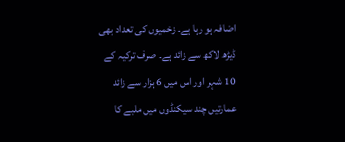اضافہ ہو رہا ہے۔ زخمیوں کی تعداد بھی ڈیڑھ لاکھ سے زائد ہے۔ صرف ترکیہ کے 10 شہر اور اس میں 6 ہزار سے زائد عمارتیں چند سیکنڈوں میں ملبے کا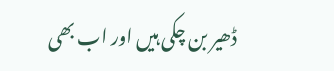ڈھیر بن چکی ہیں اور اب بھی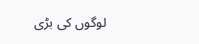لوگوں کی بڑی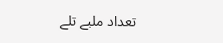تعداد ملبے تلے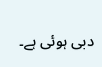دبی ہوئی ہے۔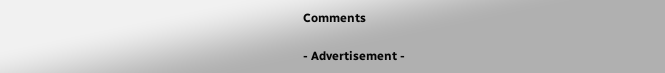Comments

- Advertisement -